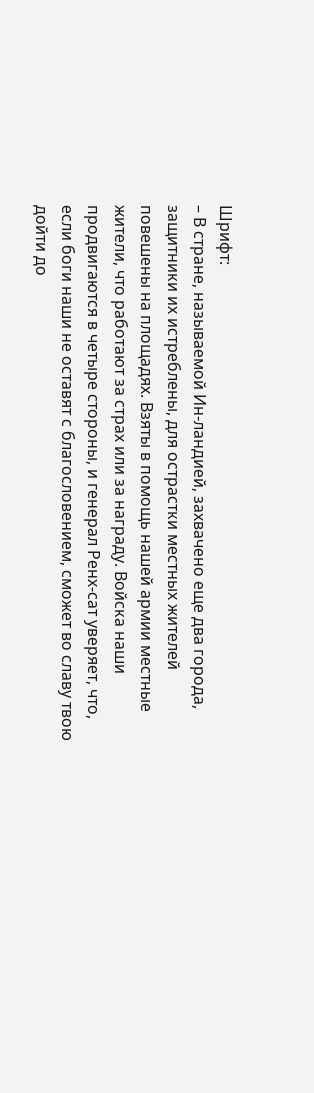Шрифт:
– В стране, называемой Ин-ландией, захвачено еще два города, защитники их истреблены, для острастки местных жителей повешены на площадях. Взяты в помощь нашей армии местные жители, что работают за страх или за награду. Войска наши продвигаются в четыре стороны, и генерал Ренх-сат уверяет, что, если боги наши не оставят с благословением, сможет во славу твою дойти до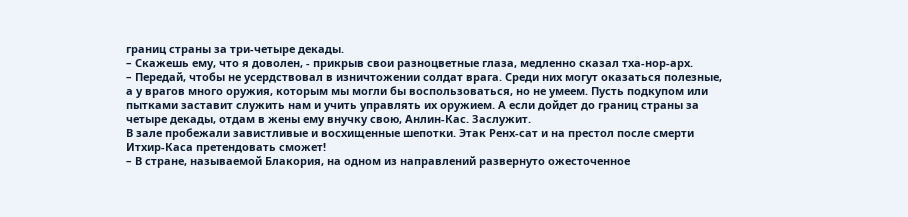границ страны за три-четыре декады.
– Скажешь ему, что я доволен, - прикрыв свои разноцветные глаза, медленно сказал тха-нор-арх.
– Передай, чтобы не усердствовал в изничтожении солдат врага. Среди них могут оказаться полезные, а у врагов много оружия, которым мы могли бы воспользоваться, но не умеем. Пусть подкупом или пытками заставит служить нам и учить управлять их оружием. А если дойдет до границ страны за четыре декады, отдам в жены ему внучку свою, Анлин-Кас. Заслужит.
В зале пробежали завистливые и восхищенные шепотки. Этак Ренх-сат и на престол после смерти Итхир-Каса претендовать сможет!
– В стране, называемой Блакория, на одном из направлений развернуто ожесточенное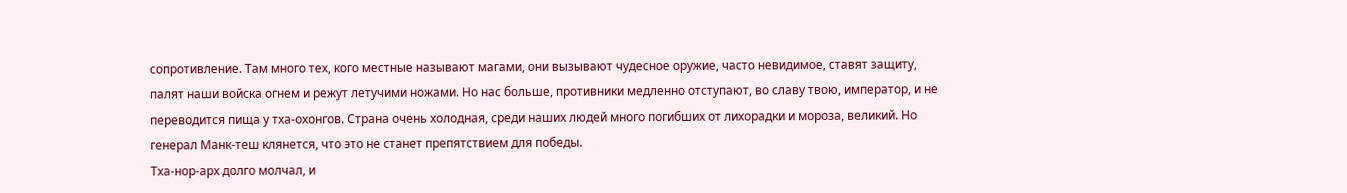сопротивление. Там много тех, кого местные называют магами, они вызывают чудесное оружие, часто невидимое, ставят защиту, палят наши войска огнем и режут летучими ножами. Но нас больше, противники медленно отступают, во славу твою, император, и не переводится пища у тха-охонгов. Страна очень холодная, среди наших людей много погибших от лихорадки и мороза, великий. Но генерал Манк-теш клянется, что это не станет препятствием для победы.
Тха-нор-арх долго молчал, и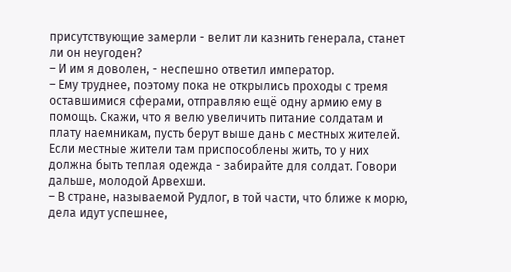присутствующие замерли - велит ли казнить генерала, станет ли он неугоден?
– И им я доволен, - неспешно ответил император.
– Ему труднее, поэтому пока не открылись проходы с тремя оставшимися сферами, отправляю ещё одну армию ему в помощь. Скажи, что я велю увеличить питание солдатам и плату наемникам, пусть берут выше дань с местных жителей. Если местные жители там приспособлены жить, то у них должна быть теплая одежда - забирайте для солдат. Говори дальше, молодой Арвехши.
– В стране, называемой Рудлог, в той части, что ближе к морю, дела идут успешнее,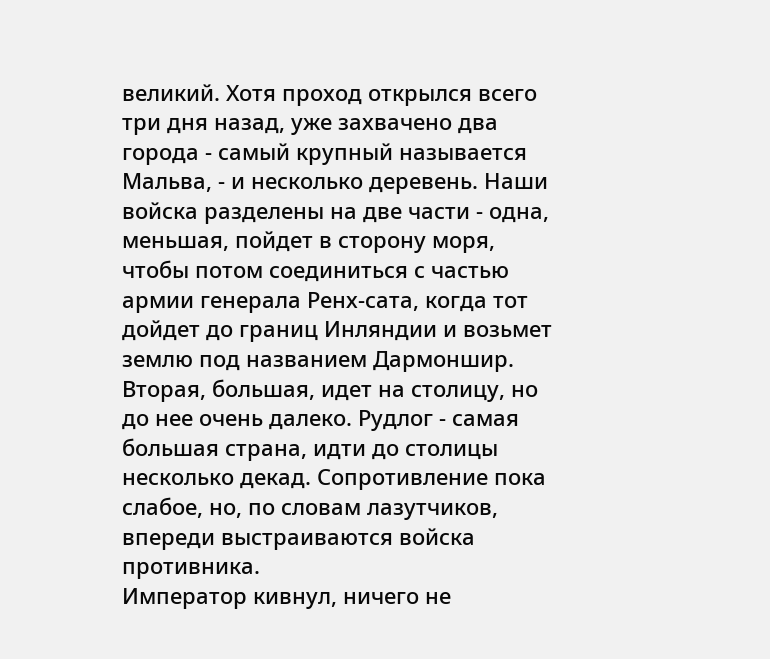великий. Хотя проход открылся всего три дня назад, уже захвачено два города - самый крупный называется Мальва, - и несколько деревень. Наши войска разделены на две части - одна, меньшая, пойдет в сторону моря, чтобы потом соединиться с частью армии генерала Ренх-сата, когда тот дойдет до границ Инляндии и возьмет землю под названием Дармоншир. Вторая, большая, идет на столицу, но до нее очень далеко. Рудлог - самая большая страна, идти до столицы несколько декад. Сопротивление пока слабое, но, по словам лазутчиков, впереди выстраиваются войска противника.
Император кивнул, ничего не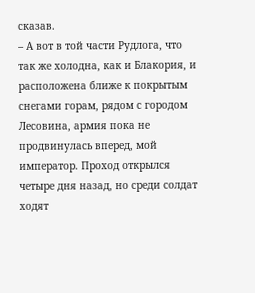сказав.
– А вот в той части Рудлога, что так же холодна, как и Блакория, и расположена ближе к покрытым снегами горам, рядом с городом Лесовина, армия пока не продвинулась вперед, мой император. Проход открылся четыре дня назад, но среди солдат ходят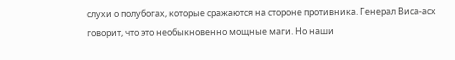слухи о полубогах, которые сражаются на стороне противника. Генерал Виса-асх говорит, что это необыкновенно мощные маги. Но наши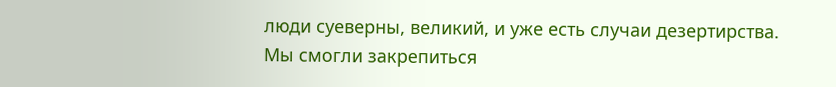люди суеверны, великий, и уже есть случаи дезертирства. Мы смогли закрепиться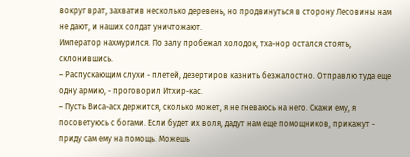вокруг врат, захватив несколько деревень, но продвинуться в сторону Лесовины нам не дают, и наших солдат уничтожают.
Император нахмурился. По залу пробежал холодок, тха-нор остался стоять, склонившись.
– Распускающим слухи - плетей, дезертиров казнить безжалостно. Отправлю туда еще одну армию, - проговорил Итхир-кас.
– Пусть Виса-асх держится, сколько может, я не гневаюсь на него. Скажи ему, я посоветуюсь с богами. Если будет их воля, дадут нам еще помощников, прикажут - приду сам ему на помощь. Можешь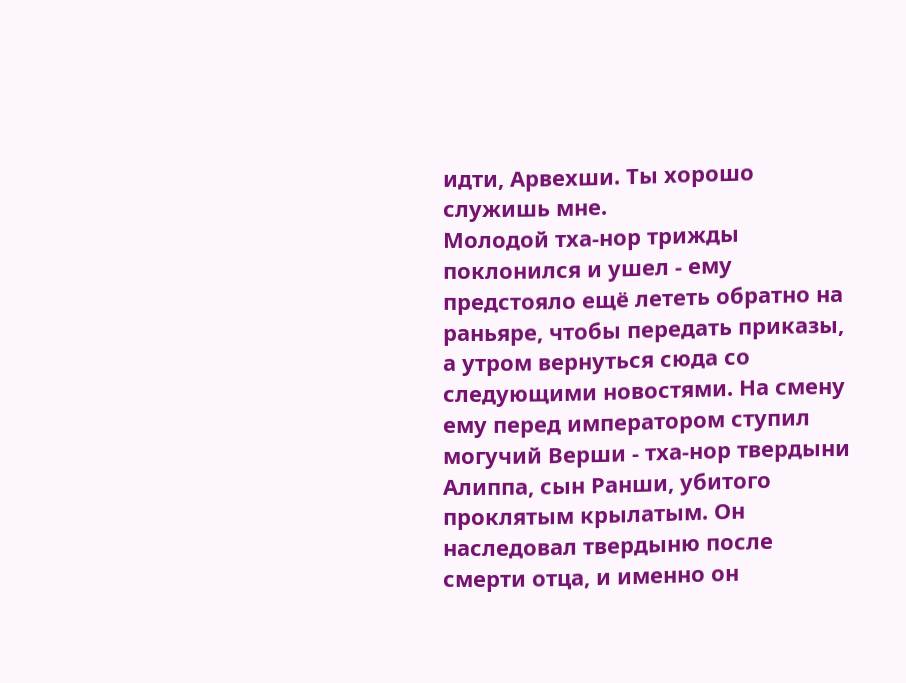идти, Арвехши. Ты хорошо служишь мне.
Молодой тха-нор трижды поклонился и ушел - ему предстояло ещё лететь обратно на раньяре, чтобы передать приказы, а утром вернуться сюда со следующими новостями. На смену ему перед императором ступил могучий Верши - тха-нор твердыни Алиппа, сын Ранши, убитого проклятым крылатым. Он наследовал твердыню после смерти отца, и именно он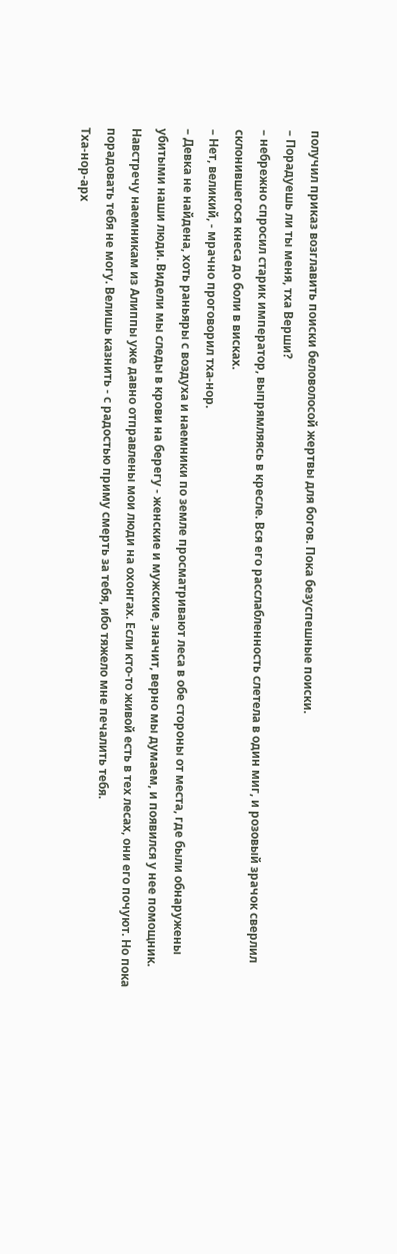получил приказ возглавить поиски беловолосой жертвы для богов. Пока безуспешные поиски.
– Порадуешь ли ты меня, тха Верши?
– небрежно спросил старик император, выпрямляясь в кресле. Вся его расслабленность слетела в один миг, и розовый зрачок сверлил склонившегося кнеса до боли в висках.
– Нет, великий, - мрачно проговорил тха-нор.
– Девка не найдена, хоть раньяры с воздуха и наемники по земле просматривают леса в обе стороны от места, где были обнаружены убитыми наши люди. Видели мы следы в крови на берегу - женские и мужские, значит, верно мы думаем, и появился у нее помощник. Навстречу наемникам из Алиппы уже давно отправлены мои люди на охонгах. Если кто-то живой есть в тех лесах, они его почуют. Но пока порадовать тебя не могу. Велишь казнить - с радостью приму смерть за тебя, ибо тяжело мне печалить тебя.
Тха-нор-арх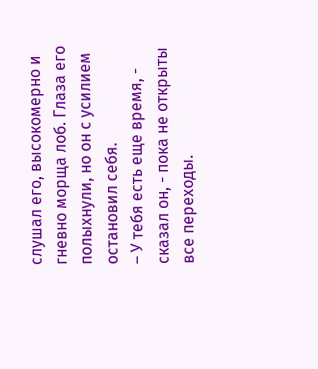слушал его, высокомерно и гневно морща лоб. Глаза его полыхнули, но он с усилием остановил себя.
– У тебя есть еще время, - сказал он, - пока не открыты все переходы.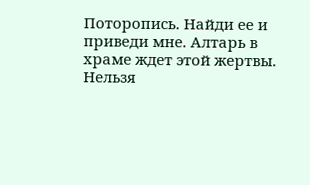Поторопись. Найди ее и приведи мне. Алтарь в храме ждет этой жертвы. Нельзя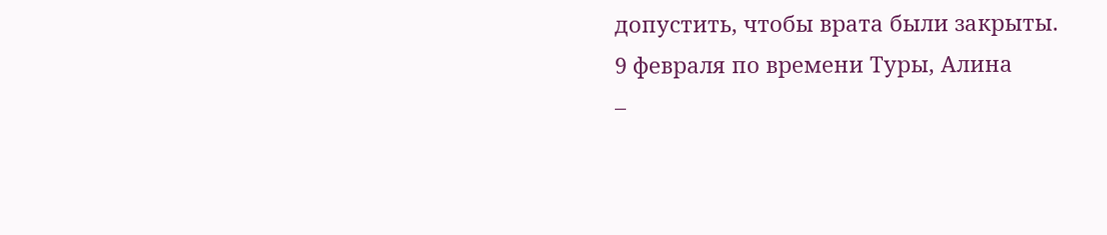допустить, чтобы врата были закрыты.
9 февраля по времени Туры, Алина
–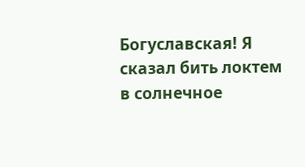Богуславская! Я сказал бить локтем в солнечное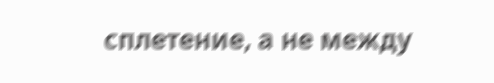сплетение, а не между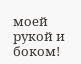моей рукой и боком!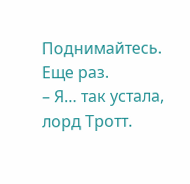Поднимайтесь. Еще раз.
– Я… так устала, лорд Тротт.